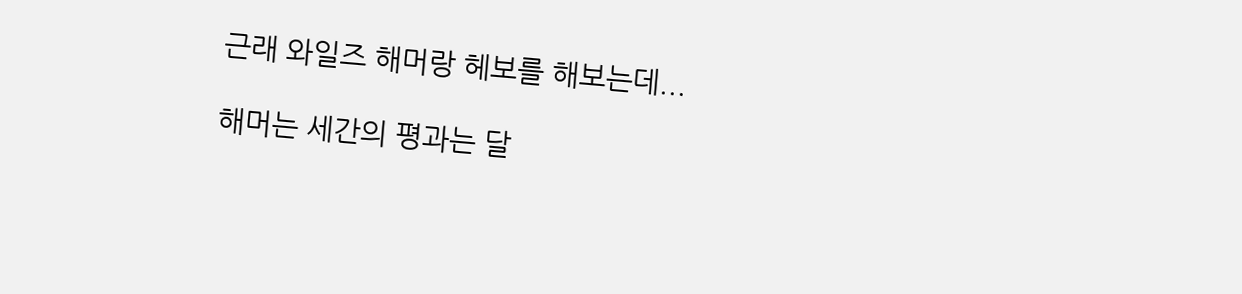근래 와일즈 해머랑 헤보를 해보는데...

해머는 세간의 평과는 달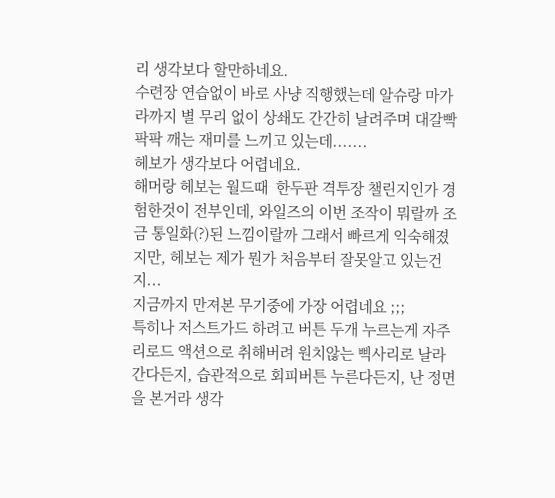리 생각보다 할만하네요.
수련장 연습없이 바로 사냥 직행했는데 알슈랑 마가라까지 별 무리 없이 상쇄도 간간히 날려주며 대갈빡 팍팍 깨는 재미를 느끼고 있는데.......
헤보가 생각보다 어렵네요.
해머랑 헤보는 월드때  한두판 격투장 챌린지인가 경험한것이 전부인데, 와일즈의 이번 조작이 뭐랄까 조금 통일화(?)된 느낌이랄까 그래서 빠르게 익숙해졌지만, 헤보는 제가 뭔가 처음부터 잘못알고 있는건지...
지금까지 만져본 무기중에 가장 어렵네요 ;;;
특히나 저스트가드 하려고 버튼 두개 누르는게 자주 리로드 액션으로 취해버려 원치않는 삑사리로 날라간다든지, 습관적으로 회피버튼 누른다든지, 난 정면을 본거라 생각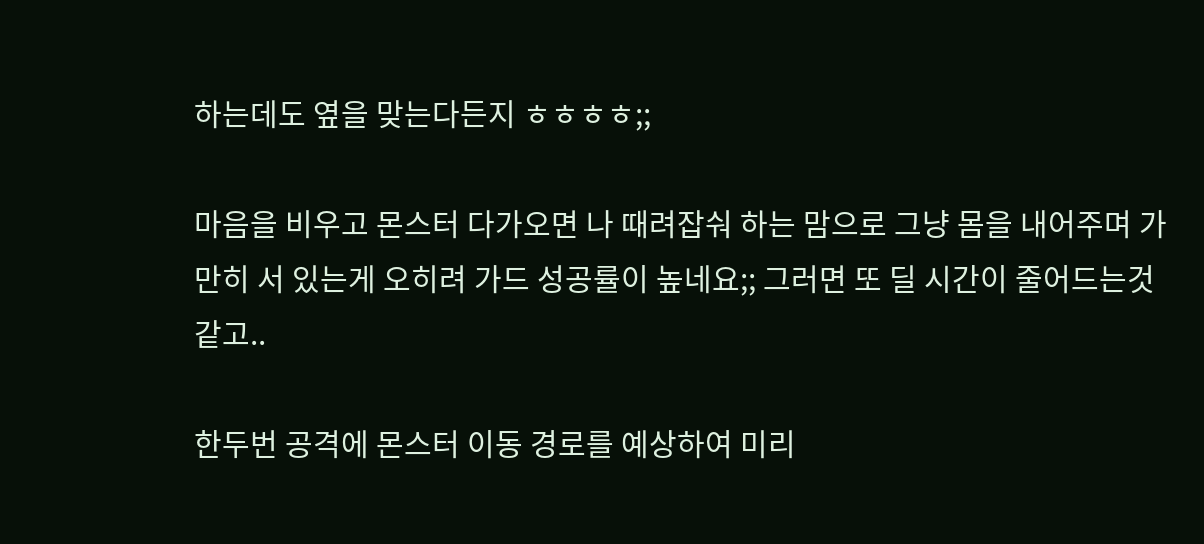하는데도 옆을 맞는다든지 ㅎㅎㅎㅎ;;

마음을 비우고 몬스터 다가오면 나 때려잡숴 하는 맘으로 그냥 몸을 내어주며 가만히 서 있는게 오히려 가드 성공률이 높네요;; 그러면 또 딜 시간이 줄어드는것 같고..

한두번 공격에 몬스터 이동 경로를 예상하여 미리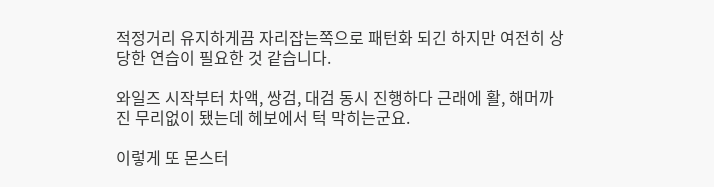적정거리 유지하게끔 자리잡는쪽으로 패턴화 되긴 하지만 여전히 상당한 연습이 필요한 것 같습니다.

와일즈 시작부터 차액, 쌍검, 대검 동시 진행하다 근래에 활, 해머까진 무리없이 됐는데 헤보에서 턱 막히는군요.

이렇게 또 몬스터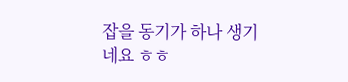잡을 동기가 하나 생기네요 ㅎㅎ